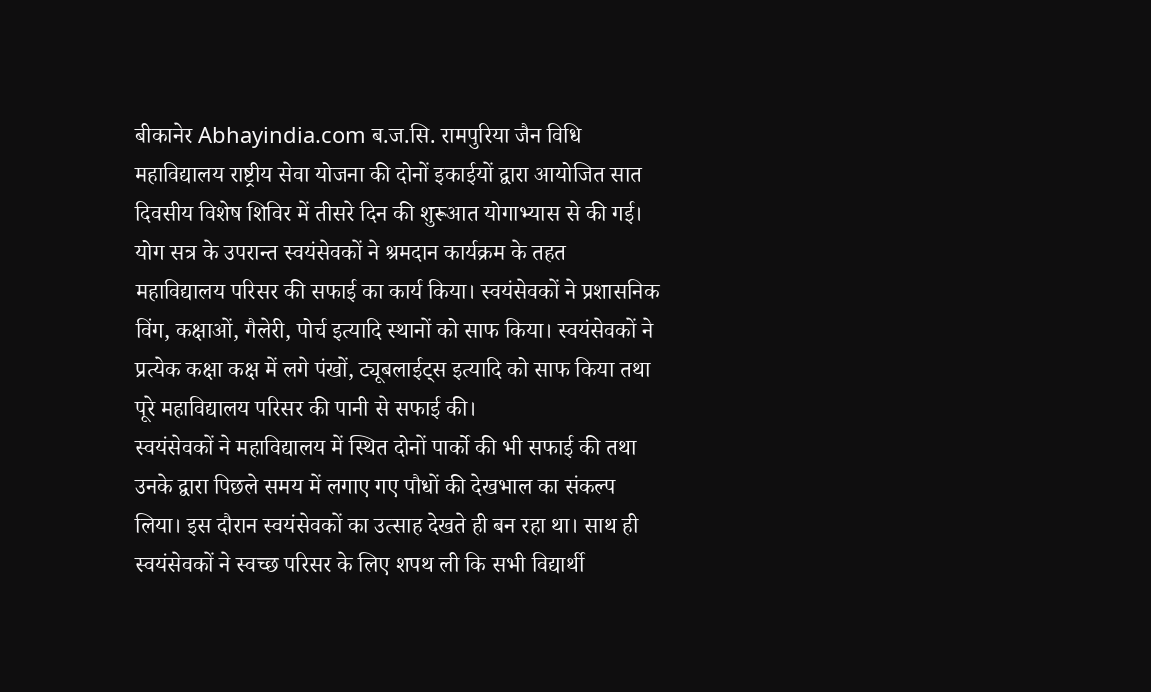बीकानेर Abhayindia.com ब.ज.सि. रामपुरिया जैन विधि महाविद्यालय राष्ट्रीय सेवा योजना की दोनों इकाईयों द्वारा आयोजित सात दिवसीय विशेष शिविर में तीसरे दिन की शुरूआत योगाभ्यास से की गई। योग सत्र के उपरान्त स्वयंसेवकों ने श्रमदान कार्यक्रम के तहत महाविद्यालय परिसर की सफाई का कार्य किया। स्वयंसेवकों ने प्रशासनिक विंग, कक्षाओं, गैलेरी, पोर्च इत्यादि स्थानों को साफ किया। स्वयंसेवकों ने प्रत्येक कक्षा कक्ष में लगे पंखों, ट्यूबलाईट्स इत्यादि को साफ किया तथा पूरे महाविद्यालय परिसर की पानी से सफाई की।
स्वयंसेवकों ने महाविद्यालय में स्थित दोनों पार्को की भी सफाई की तथा उनके द्वारा पिछले समय में लगाए गए पौधों की देखभाल का संकल्प लिया। इस दौरान स्वयंसेवकों का उत्साह देखते ही बन रहा था। साथ ही स्वयंसेवकों ने स्वच्छ परिसर के लिए शपथ ली कि सभी विद्यार्थी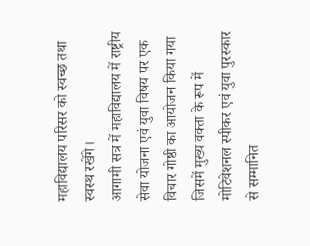महाविद्यालय परिसर को स्वच्छ तथा स्वस्थ रखेंगे।
आगामी सत्र में महाविद्यालय में राष्ट्रीय सेवा योजना एवं युवा विषय पर एक विचार गोष्ठी का आयोजन किया गया जिसमें मुख्य वक्ता के रूप में मोटिवेशनल स्पीकर एवं युवा पुरस्कार से सम्मानित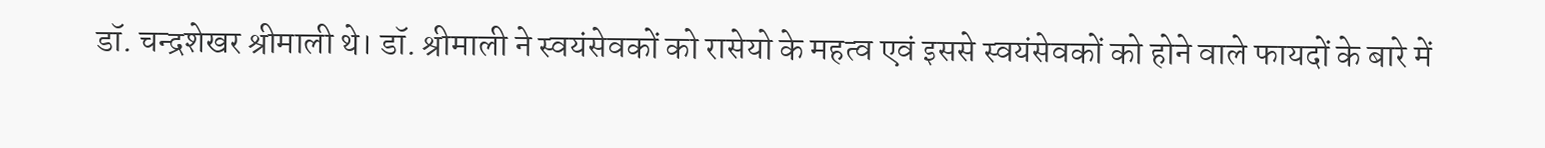डॉ. चन्द्रशेखर श्रीमाली थे। डॉ. श्रीमाली ने स्वयंसेवकों को रासेयो के महत्व एवं इससे स्वयंसेवकों को होने वाले फायदों के बारे में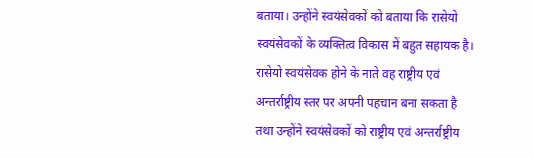बताया। उन्होंने स्वयंसेवकों को बताया कि रासेयो स्वयंसेवकों के व्यक्तित्व विकास में बहुत सहायक है। रासेयो स्वयंसेवक होने के नाते वह राष्ट्रीय एवं अन्तर्राष्ट्रीय स्तर पर अपनी पहचान बना सकता है तथा उन्होंने स्वयंसेवकों को राष्ट्रीय एवं अन्तर्राष्ट्रीय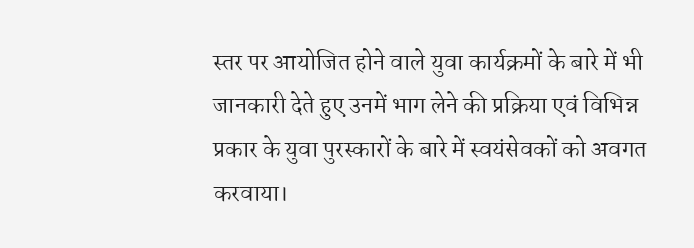स्तर पर आयोजित होने वाले युवा कार्यक्रमों के बारे में भी जानकारी देते हुए उनमें भाग लेने की प्रक्रिया एवं विभिन्न प्रकार के युवा पुरस्कारों के बारे में स्वयंसेवकों को अवगत करवाया।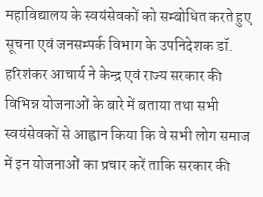महाविद्यालय के स्वयंसेवकों को सम्बोधित करते हुए सूचना एवं जनसम्पर्क विभाग के उपनिदेशक डॉ. हरिशंकर आचार्य ने केन्द्र एवं राज्य सरकार की विभिन्न योजनाओं के बारे में बताया तथा सभी स्वयंसेवकों से आह्वान किया कि वे सभी लोग समाज में इन योजनाओं का प्रचार करें ताकि सरकार की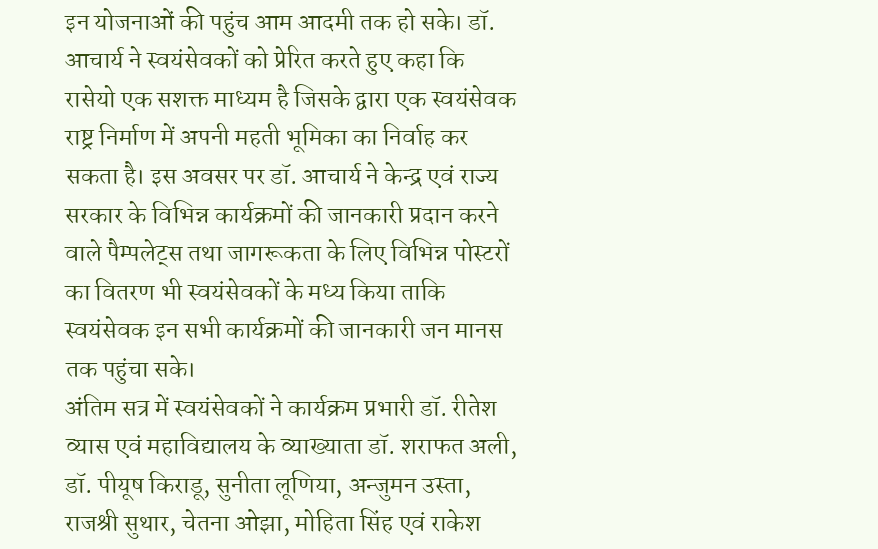इन योजनाओं की पहुंच आम आदमी तक हो सके। डॉ. आचार्य ने स्वयंसेवकों को प्रेरित करते हुए कहा कि रासेयो एक सशक्त माध्यम है जिसके द्वारा एक स्वयंसेवक राष्ट्र निर्माण में अपनी महती भूमिका का निर्वाह कर सकता है। इस अवसर पर डॉ. आचार्य ने केन्द्र एवं राज्य सरकार के विभिन्न कार्यक्रमों की जानकारी प्रदान करने वाले पैम्पलेट्स तथा जागरूकता के लिए विभिन्न पोस्टरों का वितरण भी स्वयंसेवकों के मध्य किया ताकि स्वयंसेवक इन सभी कार्यक्रमों की जानकारी जन मानस तक पहुंचा सके।
अंतिम सत्र में स्वयंसेवकों ने कार्यक्रम प्रभारी डॉ. रीतेश व्यास एवं महाविद्यालय के व्याख्याता डॉ. शराफत अली, डॉ. पीयूष किराडू, सुनीता लूणिया, अन्जुमन उस्ता, राजश्री सुथार, चेतना ओझा, मोहिता सिंह एवं राकेश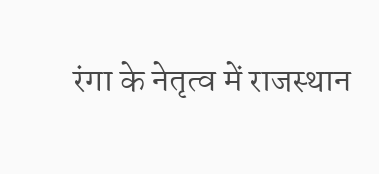रंगा के नेतृत्व में राजस्थान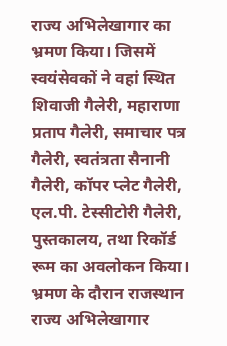राज्य अभिलेखागार का भ्रमण किया। जिसमें स्वयंसेवकों ने वहां स्थित शिवाजी गैलेरी, महाराणा प्रताप गैलेरी, समाचार पत्र गैलेरी, स्वतंत्रता सैनानी गैलेरी, कॉपर प्लेट गैलेरी, एल.पी. टेस्सीटोरी गैलेरी, पुस्तकालय, तथा रिकॉर्ड रूम का अवलोकन किया। भ्रमण के दौरान राजस्थान राज्य अभिलेखागार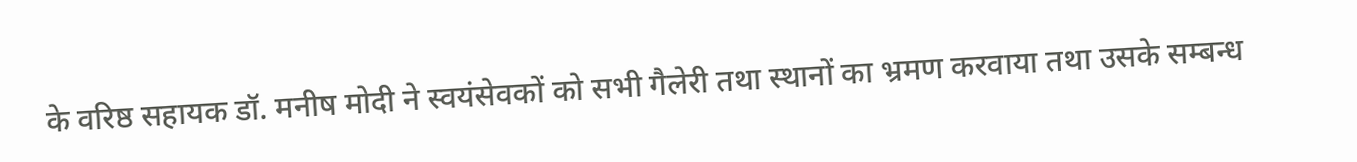के वरिष्ठ सहायक डॉ. मनीष मोदी ने स्वयंसेवकों को सभी गैलेरी तथा स्थानों का भ्रमण करवाया तथा उसके सम्बन्ध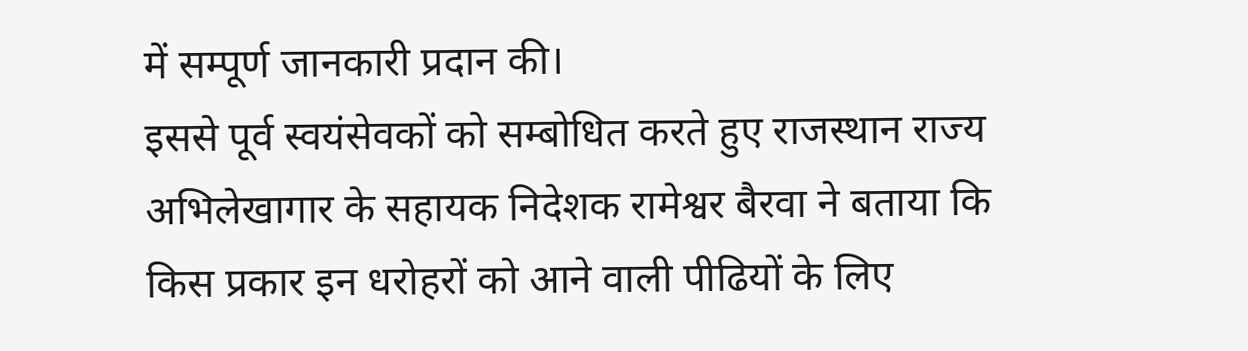में सम्पूर्ण जानकारी प्रदान की।
इससे पूर्व स्वयंसेवकों को सम्बोधित करते हुए राजस्थान राज्य अभिलेखागार के सहायक निदेशक रामेश्वर बैरवा ने बताया कि किस प्रकार इन धरोहरों को आने वाली पीढियों के लिए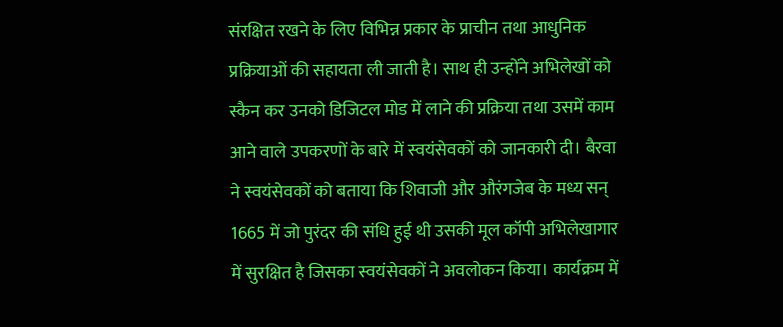संरक्षित रखने के लिए विभिन्न प्रकार के प्राचीन तथा आधुनिक प्रक्रियाओं की सहायता ली जाती है। साथ ही उन्होंने अभिलेखों को स्कैन कर उनको डिजिटल मोड में लाने की प्रक्रिया तथा उसमें काम आने वाले उपकरणों के बारे में स्वयंसेवकों को जानकारी दी। बैरवा ने स्वयंसेवकों को बताया कि शिवाजी और औरंगजेब के मध्य सन् 1665 में जो पुरंदर की संधि हुई थी उसकी मूल कॉपी अभिलेखागार में सुरक्षित है जिसका स्वयंसेवकों ने अवलोकन किया। कार्यक्रम में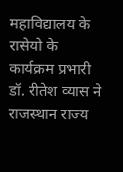महाविद्यालय के रासेयो के कार्यक्रम प्रभारी डॉ. रीतेश व्यास ने राजस्थान राज्य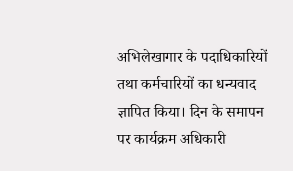अभिलेखागार के पदाधिकारियों तथा कर्मचारियों का धन्यवाद ज्ञापित किया। दिन के समापन पर कार्यक्रम अधिकारी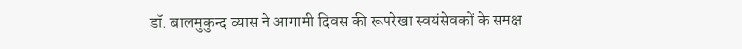डॉ. बालमुकुन्द व्यास ने आगामी दिवस की रूपरेखा स्वयंसेवकों के समक्ष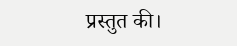प्रस्तुत की।